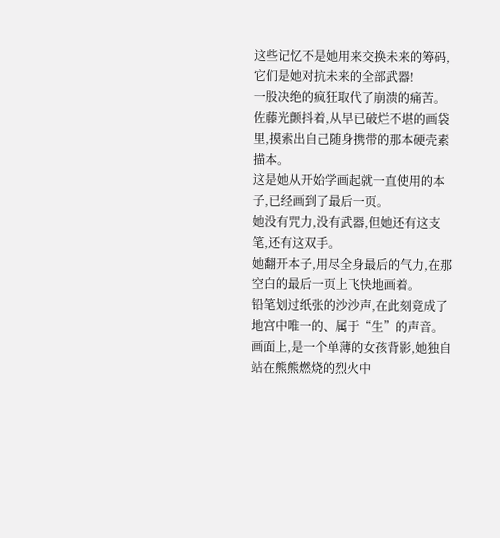这些记忆不是她用来交换未来的筹码,它们是她对抗未来的全部武器!
一股决绝的疯狂取代了崩溃的痛苦。
佐藤光颤抖着,从早已破烂不堪的画袋里,摸索出自己随身携带的那本硬壳素描本。
这是她从开始学画起就一直使用的本子,已经画到了最后一页。
她没有咒力,没有武器,但她还有这支笔,还有这双手。
她翻开本子,用尽全身最后的气力,在那空白的最后一页上飞快地画着。
铅笔划过纸张的沙沙声,在此刻竟成了地宫中唯一的、属于“生”的声音。
画面上,是一个单薄的女孩背影,她独自站在熊熊燃烧的烈火中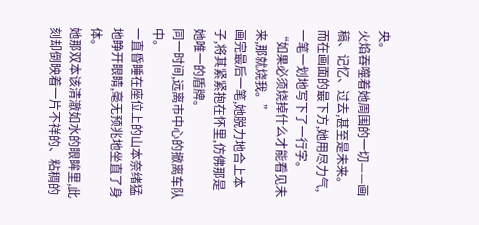央。
火焰吞噬着她周围的一切——画稿、记忆、过去,甚至是未来。
而在画面的最下方,她用尽力气,一笔一划地写下了一行字。
“如果必须烧掉什么才能看见未来,那就烧我。”
画完最后一笔,她脱力地合上本子,将其紧紧抱在怀里,仿佛那是她唯一的盾牌。
同一时间,远离市中心的撤离车队中。
一直昏睡在座位上的山本奈绪猛地睁开眼睛,毫无预兆地坐直了身体。
她那双本该清澈如水的眼眸里,此刻却倒映着一片不祥的、粘稠的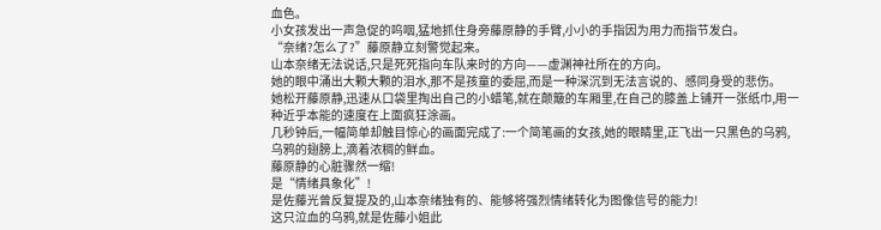血色。
小女孩发出一声急促的呜咽,猛地抓住身旁藤原静的手臂,小小的手指因为用力而指节发白。
“奈绪?怎么了?”藤原静立刻警觉起来。
山本奈绪无法说话,只是死死指向车队来时的方向——虚渊神社所在的方向。
她的眼中涌出大颗大颗的泪水,那不是孩童的委屈,而是一种深沉到无法言说的、感同身受的悲伤。
她松开藤原静,迅速从口袋里掏出自己的小蜡笔,就在颠簸的车厢里,在自己的膝盖上铺开一张纸巾,用一种近乎本能的速度在上面疯狂涂画。
几秒钟后,一幅简单却触目惊心的画面完成了:一个简笔画的女孩,她的眼睛里,正飞出一只黑色的乌鸦,乌鸦的翅膀上,滴着浓稠的鲜血。
藤原静的心脏骤然一缩!
是“情绪具象化”!
是佐藤光曾反复提及的,山本奈绪独有的、能够将强烈情绪转化为图像信号的能力!
这只泣血的乌鸦,就是佐藤小姐此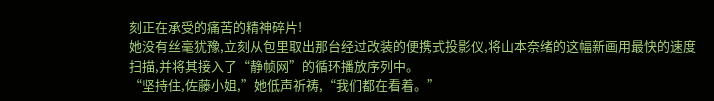刻正在承受的痛苦的精神碎片!
她没有丝毫犹豫,立刻从包里取出那台经过改装的便携式投影仪,将山本奈绪的这幅新画用最快的速度扫描,并将其接入了“静帧网”的循环播放序列中。
“坚持住,佐藤小姐,”她低声祈祷,“我们都在看着。”